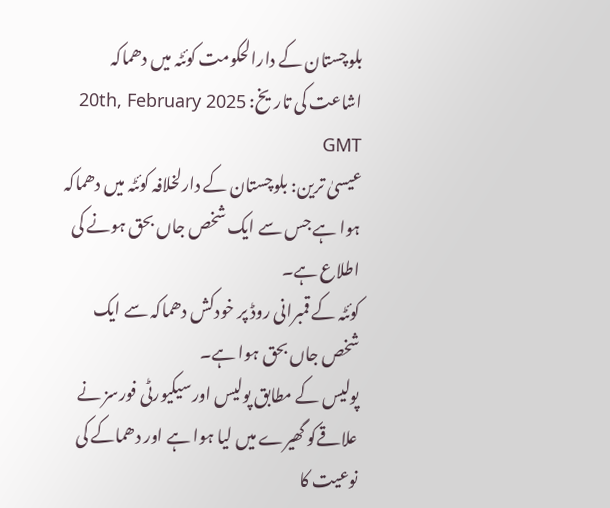بلوچستان کے دارالحکومت کوئٹہ میں دھماکہ
اشاعت کی تاریخ: 20th, February 2025 GMT
عیسیٰ ترین: بلوچستان کے دارلخلافہ کوئٹہ میں دھماکہ ہوا ہے جس سے ایک شخص جاں بحق ہونے کی اطلاع ہے۔
کوئٹہ کے قمبرانی روڈ پر خودکش دھماکہ سے ایک شخص جاں بحق ہوا ہے۔
پولیس کے مطابق پولیس اورسیکیورٹی فورسز نے علاقےکو گھیرے میں لیا ہوا ہے اور دھماکے کی نوعیت کا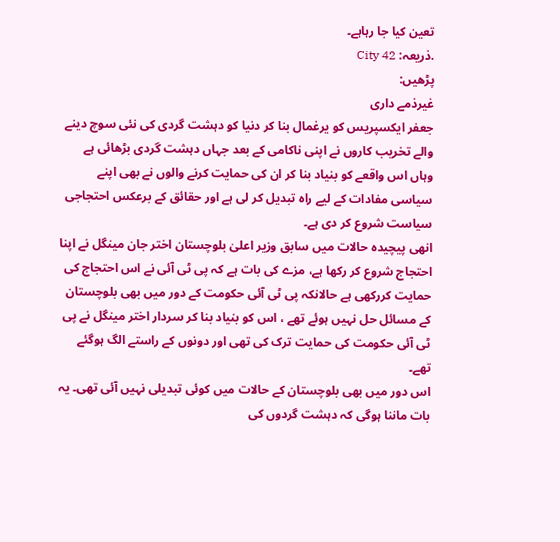تعین کیا جا رہاہے۔
.ذریعہ: City 42
پڑھیں:
غیرذمے داری
جعفر ایکسپریس کو یرغمال بنا کر دنیا کو دہشت گردی کی نئی سوچ دینے والے تخریب کاروں نے اپنی ناکامی کے بعد جہاں دہشت گردی بڑھائی ہے وہاں اس واقعے کو بنیاد بنا کر ان کی حمایت کرنے والوں نے بھی اپنے سیاسی مفادات کے لیے راہ تبدیل کر لی ہے اور حقائق کے برعکس احتجاجی سیاست شروع کر دی ہے۔
انھی پیچیدہ حالات میں سابق وزیر اعلیٰ بلوچستان اختر جان مینگل نے اپنا احتجاج شروع کر رکھا ہے، مزے کی بات ہے کہ پی ٹی آئی نے اس احتجاج کی حمایت کررکھی ہے حالانکہ پی ٹی آئی حکومت کے دور میں بھی بلوچستان کے مسائل حل نہیں ہوئے تھے ، اس کو بنیاد بنا کر سردار اختر مینگل نے پی ٹی آئی حکومت کی حمایت ترک کی تھی اور دونوں کے راستے الگ ہوگئے تھے۔
اس دور میں بھی بلوچستان کے حالات میں کوئی تبدیلی نہیں آئی تھی۔ یہ بات ماننا ہوگی کہ دہشت گردوں کی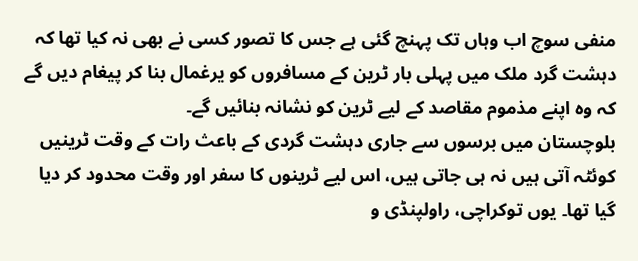منفی سوچ اب وہاں تک پہنچ گئی ہے جس کا تصور کسی نے بھی نہ کیا تھا کہ دہشت گرد ملک میں پہلی بار ٹرین کے مسافروں کو یرغمال بنا کر پیغام دیں گے کہ وہ اپنے مذموم مقاصد کے لیے ٹرین کو نشانہ بنائیں گے۔
بلوچستان میں برسوں سے جاری دہشت گردی کے باعث رات کے وقت ٹرینیں کوئٹہ آتی ہیں نہ ہی جاتی ہیں، اس لیے ٹرینوں کا سفر اور وقت محدود کر دیا گیا تھا۔ یوں توکراچی، راولپنڈی و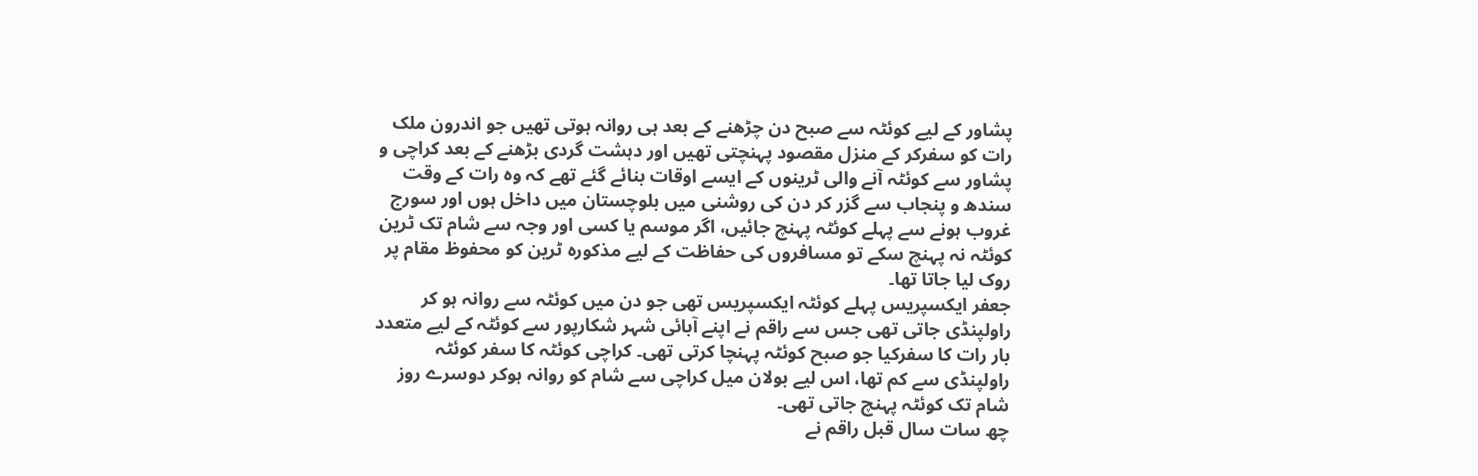پشاور کے لیے کوئٹہ سے صبح دن چڑھنے کے بعد ہی روانہ ہوتی تھیں جو اندرون ملک رات کو سفرکر کے منزل مقصود پہنچتی تھیں اور دہشت گردی بڑھنے کے بعد کراچی و پشاور سے کوئٹہ آنے والی ٹرینوں کے ایسے اوقات بنائے گئے تھے کہ وہ رات کے وقت سندھ و پنجاب سے گزر کر دن کی روشنی میں بلوچستان میں داخل ہوں اور سورج غروب ہونے سے پہلے کوئٹہ پہنچ جائیں، اگر موسم یا کسی اور وجہ سے شام تک ٹرین کوئٹہ نہ پہنچ سکے تو مسافروں کی حفاظت کے لیے مذکورہ ٹرین کو محفوظ مقام پر روک لیا جاتا تھا۔
جعفر ایکسپریس پہلے کوئٹہ ایکسپریس تھی جو دن میں کوئٹہ سے روانہ ہو کر راولپنڈی جاتی تھی جس سے راقم نے اپنے آبائی شہر شکارپور سے کوئٹہ کے لیے متعدد بار رات کا سفرکیا جو صبح کوئٹہ پہنچا کرتی تھی۔ کراچی کوئٹہ کا سفر کوئٹہ راولپنڈی سے کم تھا، اس لیے بولان میل کراچی سے شام کو روانہ ہوکر دوسرے روز شام تک کوئٹہ پہنچ جاتی تھی۔
چھ سات سال قبل راقم نے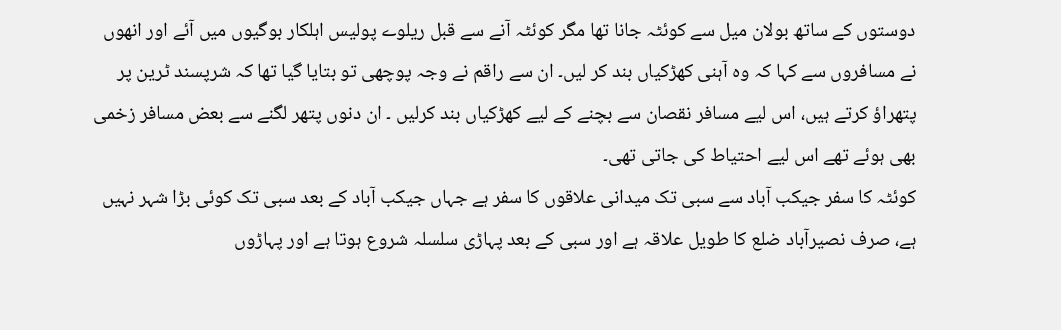دوستوں کے ساتھ بولان میل سے کوئٹہ جانا تھا مگر کوئٹہ آنے سے قبل ریلوے پولیس اہلکار بوگیوں میں آئے اور انھوں نے مسافروں سے کہا کہ وہ آہنی کھڑکیاں بند کر لیں۔ ان سے راقم نے وجہ پوچھی تو بتایا گیا تھا کہ شرپسند ٹرین پر پتھراؤ کرتے ہیں، اس لیے مسافر نقصان سے بچنے کے لیے کھڑکیاں بند کرلیں ۔ ان دنوں پتھر لگنے سے بعض مسافر زخمی بھی ہوئے تھے اس لیے احتیاط کی جاتی تھی۔
کوئٹہ کا سفر جیکب آباد سے سبی تک میدانی علاقوں کا سفر ہے جہاں جیکب آباد کے بعد سبی تک کوئی بڑا شہر نہیں ہے، صرف نصیرآباد ضلع کا طویل علاقہ ہے اور سبی کے بعد پہاڑی سلسلہ شروع ہوتا ہے اور پہاڑوں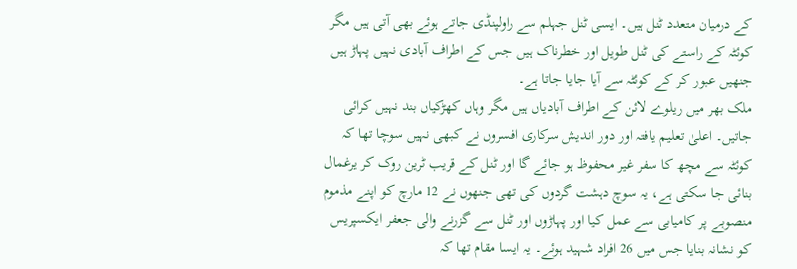کے درمیان متعدد ٹنل ہیں۔ ایسی ٹنل جہلم سے راولپنڈی جاتے ہوئے بھی آتی ہیں مگر کوئٹہ کے راستے کی ٹنل طویل اور خطرناک ہیں جس کے اطراف آبادی نہیں پہاڑ ہیں جنھیں عبور کر کے کوئٹہ سے آیا جایا جاتا ہے۔
ملک بھر میں ریلوے لائن کے اطراف آبادیاں ہیں مگر وہاں کھڑکیاں بند نہیں کرائی جاتیں۔ اعلیٰ تعلیم یافتہ اور دور اندیش سرکاری افسروں نے کبھی نہیں سوچا تھا کہ کوئٹہ سے مچھ کا سفر غیر محفوظ ہو جائے گا اور ٹنل کے قریب ٹرین روک کر یرغمال بنائی جا سکتی ہے، یہ سوچ دہشت گردوں کی تھی جنھوں نے 12 مارچ کو اپنے مذموم منصوبے پر کامیابی سے عمل کیا اور پہاڑوں اور ٹنل سے گزرنے والی جعفر ایکسپریس کو نشانہ بنایا جس میں 26 افراد شہید ہوئے۔ یہ ایسا مقام تھا کہ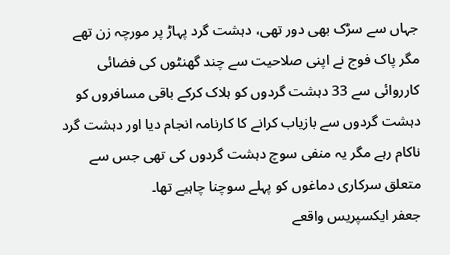جہاں سے سڑک بھی دور تھی، دہشت گرد پہاڑ پر مورچہ زن تھے مگر پاک فوج نے اپنی صلاحیت سے چند گھنٹوں کی فضائی کارروائی سے 33 دہشت گردوں کو ہلاک کرکے باقی مسافروں کو دہشت گردوں سے بازیاب کرانے کا کارنامہ انجام دیا اور دہشت گرد ناکام رہے مگر یہ منفی سوچ دہشت گردوں کی تھی جس سے متعلق سرکاری دماغوں کو پہلے سوچنا چاہیے تھا۔
جعفر ایکسپریس واقعے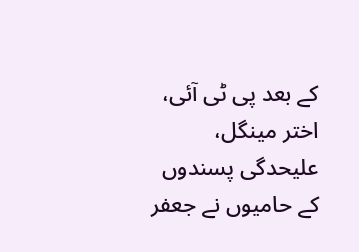کے بعد پی ٹی آئی، اختر مینگل، علیحدگی پسندوں کے حامیوں نے جعفر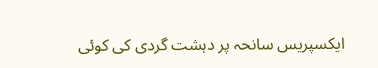ایکسپریس سانحہ پر دہشت گردی کی کوئی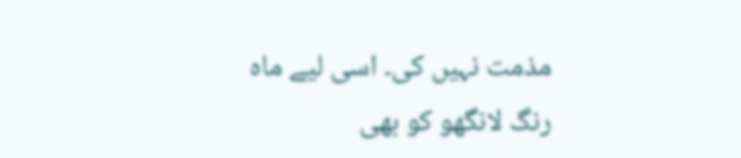مذمت نہیں کی۔ اسی لیے ماہ رنگ لانگھو کو بھی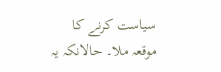سیاست کرنے کا موقعہ ملا۔ حالانکہ یہ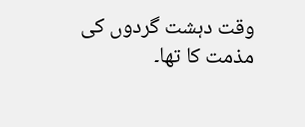وقت دہشت گردوں کی مذمت کا تھا۔